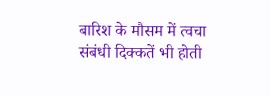बारिश के मौसम में त्वचा संबंधी दिक्कतें भी होती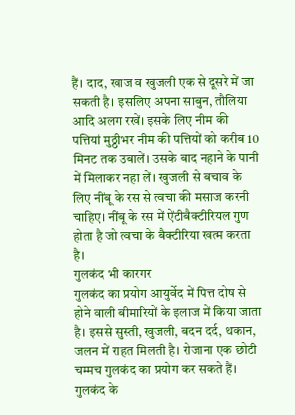हैं। दाद, खाज व खुजली एक से दूसरे में जा सकती है। इसलिए अपना साबुन, तौलिया आदि अलग रखें। इसके लिए नीम की पत्तियां मुठ्ठीभर नीम की पत्तियों को करीब 10 मिनट तक उबालें। उसके बाद नहाने के पानी में मिलाकर नहा लें। खुजली से बचाव के लिए नींबू के रस से त्वचा की मसाज करनी चाहिए। नींबू के रस में ऐंटीबैक्टीरियल गुण होता है जो त्वचा के बैक्टीरिया खत्म करता है।
गुलकंद भी कारगर
गुलकंद का प्रयोग आयुर्वेद में पित्त दोष से होने वाली बीमारियों के इलाज में किया जाता है। इससे सुस्ती, खुजली, बदन दर्द, थकान, जलन में राहत मिलती है। रोजाना एक छोटी चम्मच गुलकंद का प्रयोग कर सकते हैं। गुलकंद के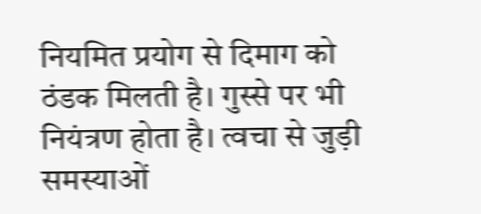नियमित प्रयोग से दिमाग को ठंडक मिलती है। गुस्से पर भी नियंत्रण होता है। त्वचा से जुड़ी समस्याओं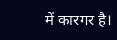में कारगर है।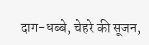दाग-धब्बे, चेहरे की सूजन,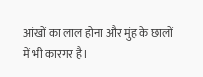आंखों का लाल होना और मुंह के छालों में भी कारगर है।